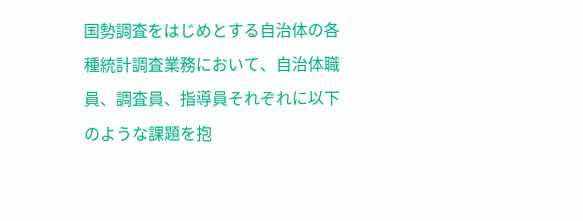国勢調査をはじめとする自治体の各種統計調査業務において、自治体職員、調査員、指導員それぞれに以下のような課題を抱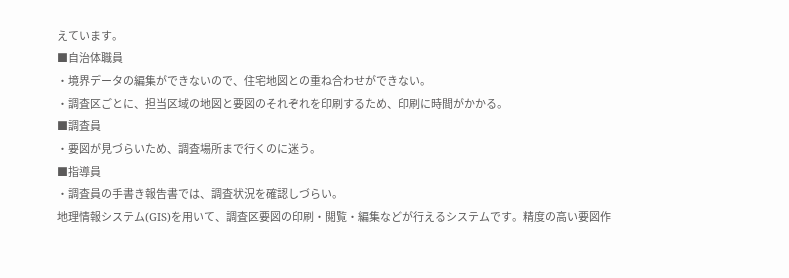えています。
■自治体職員
・境界データの編集ができないので、住宅地図との重ね合わせができない。
・調査区ごとに、担当区域の地図と要図のそれぞれを印刷するため、印刷に時間がかかる。
■調査員
・要図が見づらいため、調査場所まで行くのに迷う。
■指導員
・調査員の手書き報告書では、調査状況を確認しづらい。
地理情報システム(GIS)を用いて、調査区要図の印刷・閲覧・編集などが行えるシステムです。精度の高い要図作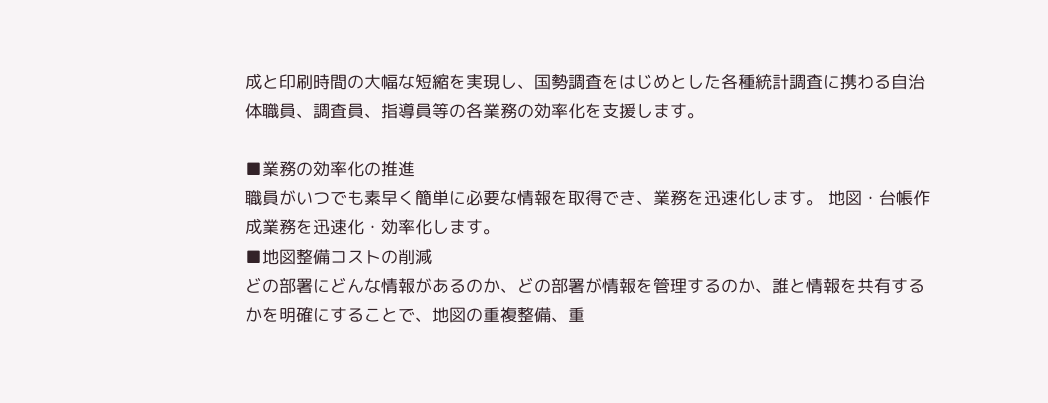成と印刷時間の大幅な短縮を実現し、国勢調査をはじめとした各種統計調査に携わる自治体職員、調査員、指導員等の各業務の効率化を支援します。

■業務の効率化の推進
職員がいつでも素早く簡単に必要な情報を取得でき、業務を迅速化します。 地図・台帳作成業務を迅速化・効率化します。
■地図整備コストの削減
どの部署にどんな情報があるのか、どの部署が情報を管理するのか、誰と情報を共有するかを明確にすることで、地図の重複整備、重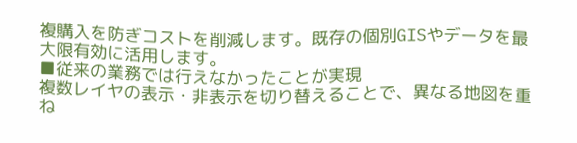複購入を防ぎコストを削減します。既存の個別GISやデータを最大限有効に活用します。
■従来の業務では行えなかったことが実現
複数レイヤの表示・非表示を切り替えることで、異なる地図を重ね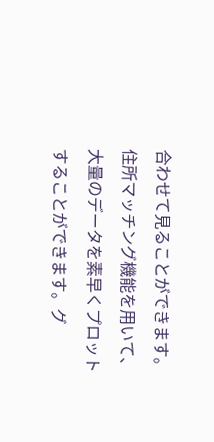合わせて見ることができます。住所マッチング機能を用いて、大量のデータを素早くプロットすることができます。グ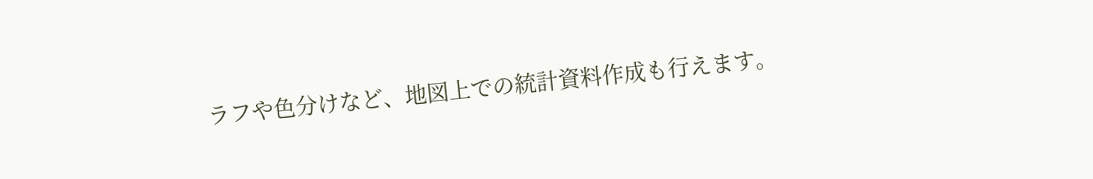ラフや色分けなど、地図上での統計資料作成も行えます。